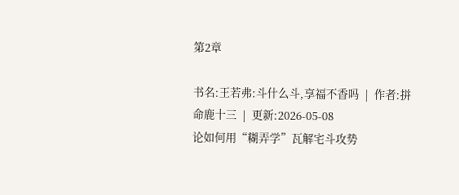第2章

书名:王若弗:斗什么斗,享福不香吗  |  作者:拼命鹿十三  |  更新:2026-05-08
论如何用“糊弄学”瓦解宅斗攻势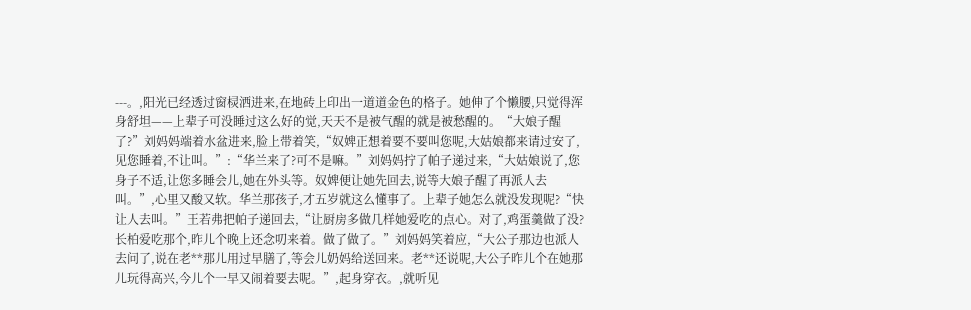---。,阳光已经透过窗棂洒进来,在地砖上印出一道道金色的格子。她伸了个懒腰,只觉得浑身舒坦——上辈子可没睡过这么好的觉,天天不是被气醒的就是被愁醒的。“大娘子醒了?”刘妈妈端着水盆进来,脸上带着笑,“奴婢正想着要不要叫您呢,大姑娘都来请过安了,见您睡着,不让叫。”:“华兰来了?可不是嘛。”刘妈妈拧了帕子递过来,“大姑娘说了,您身子不适,让您多睡会儿,她在外头等。奴婢便让她先回去,说等大娘子醒了再派人去叫。”,心里又酸又软。华兰那孩子,才五岁就这么懂事了。上辈子她怎么就没发现呢?“快让人去叫。”王若弗把帕子递回去,“让厨房多做几样她爱吃的点心。对了,鸡蛋羹做了没?长柏爱吃那个,昨儿个晚上还念叨来着。做了做了。”刘妈妈笑着应,“大公子那边也派人去问了,说在老**那儿用过早膳了,等会儿奶妈给送回来。老**还说呢,大公子昨儿个在她那儿玩得高兴,今儿个一早又闹着要去呢。”,起身穿衣。,就听见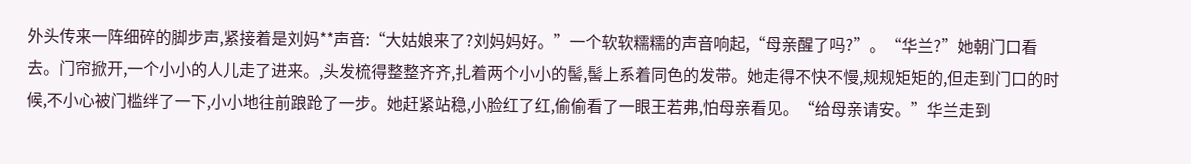外头传来一阵细碎的脚步声,紧接着是刘妈**声音:“大姑娘来了?刘妈妈好。”一个软软糯糯的声音响起,“母亲醒了吗?”。“华兰?”她朝门口看去。门帘掀开,一个小小的人儿走了进来。,头发梳得整整齐齐,扎着两个小小的髻,髻上系着同色的发带。她走得不快不慢,规规矩矩的,但走到门口的时候,不小心被门槛绊了一下,小小地往前踉跄了一步。她赶紧站稳,小脸红了红,偷偷看了一眼王若弗,怕母亲看见。“给母亲请安。”华兰走到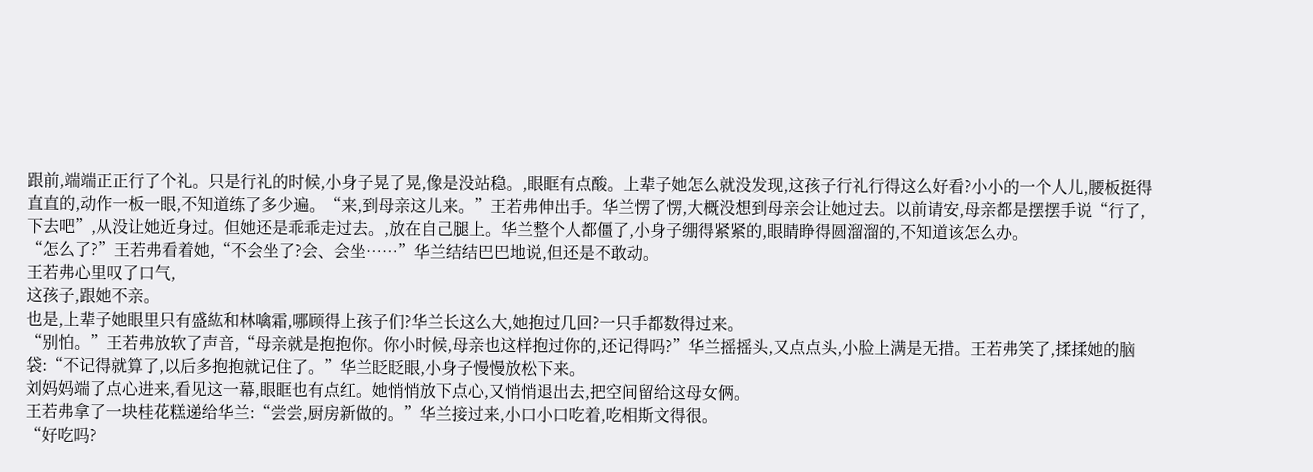跟前,端端正正行了个礼。只是行礼的时候,小身子晃了晃,像是没站稳。,眼眶有点酸。上辈子她怎么就没发现,这孩子行礼行得这么好看?小小的一个人儿,腰板挺得直直的,动作一板一眼,不知道练了多少遍。“来,到母亲这儿来。”王若弗伸出手。华兰愣了愣,大概没想到母亲会让她过去。以前请安,母亲都是摆摆手说“行了,下去吧”,从没让她近身过。但她还是乖乖走过去。,放在自己腿上。华兰整个人都僵了,小身子绷得紧紧的,眼睛睁得圆溜溜的,不知道该怎么办。
“怎么了?”王若弗看着她,“不会坐了?会、会坐……”华兰结结巴巴地说,但还是不敢动。
王若弗心里叹了口气,
这孩子,跟她不亲。
也是,上辈子她眼里只有盛紘和林噙霜,哪顾得上孩子们?华兰长这么大,她抱过几回?一只手都数得过来。
“别怕。”王若弗放软了声音,“母亲就是抱抱你。你小时候,母亲也这样抱过你的,还记得吗?”华兰摇摇头,又点点头,小脸上满是无措。王若弗笑了,揉揉她的脑袋:“不记得就算了,以后多抱抱就记住了。”华兰眨眨眼,小身子慢慢放松下来。
刘妈妈端了点心进来,看见这一幕,眼眶也有点红。她悄悄放下点心,又悄悄退出去,把空间留给这母女俩。
王若弗拿了一块桂花糕递给华兰:“尝尝,厨房新做的。”华兰接过来,小口小口吃着,吃相斯文得很。
“好吃吗?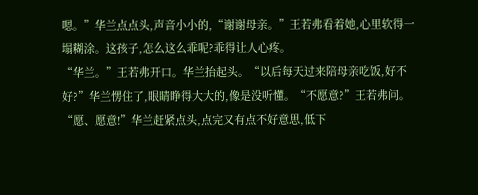嗯。”华兰点点头,声音小小的,“谢谢母亲。”王若弗看着她,心里软得一塌糊涂。这孩子,怎么这么乖呢?乖得让人心疼。
“华兰。”王若弗开口。华兰抬起头。“以后每天过来陪母亲吃饭,好不好?”华兰愣住了,眼睛睁得大大的,像是没听懂。“不愿意?”王若弗问。“愿、愿意!”华兰赶紧点头,点完又有点不好意思,低下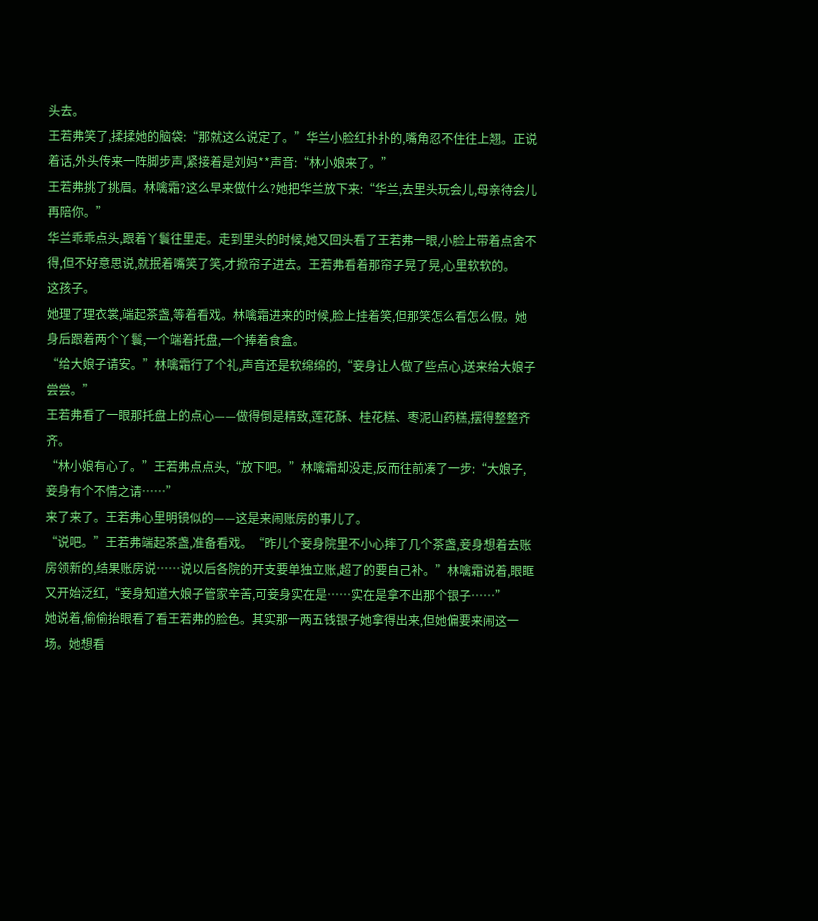头去。
王若弗笑了,揉揉她的脑袋:“那就这么说定了。”华兰小脸红扑扑的,嘴角忍不住往上翘。正说着话,外头传来一阵脚步声,紧接着是刘妈**声音:“林小娘来了。”
王若弗挑了挑眉。林噙霜?这么早来做什么?她把华兰放下来:“华兰,去里头玩会儿,母亲待会儿再陪你。”
华兰乖乖点头,跟着丫鬟往里走。走到里头的时候,她又回头看了王若弗一眼,小脸上带着点舍不得,但不好意思说,就抿着嘴笑了笑,才掀帘子进去。王若弗看着那帘子晃了晃,心里软软的。
这孩子。
她理了理衣裳,端起茶盏,等着看戏。林噙霜进来的时候,脸上挂着笑,但那笑怎么看怎么假。她身后跟着两个丫鬟,一个端着托盘,一个捧着食盒。
“给大娘子请安。”林噙霜行了个礼,声音还是软绵绵的,“妾身让人做了些点心,送来给大娘子尝尝。”
王若弗看了一眼那托盘上的点心——做得倒是精致,莲花酥、桂花糕、枣泥山药糕,摆得整整齐齐。
“林小娘有心了。”王若弗点点头,“放下吧。”林噙霜却没走,反而往前凑了一步:“大娘子,妾身有个不情之请……”
来了来了。王若弗心里明镜似的——这是来闹账房的事儿了。
“说吧。”王若弗端起茶盏,准备看戏。“昨儿个妾身院里不小心摔了几个茶盏,妾身想着去账房领新的,结果账房说……说以后各院的开支要单独立账,超了的要自己补。”林噙霜说着,眼眶又开始泛红,“妾身知道大娘子管家辛苦,可妾身实在是……实在是拿不出那个银子……”
她说着,偷偷抬眼看了看王若弗的脸色。其实那一两五钱银子她拿得出来,但她偏要来闹这一场。她想看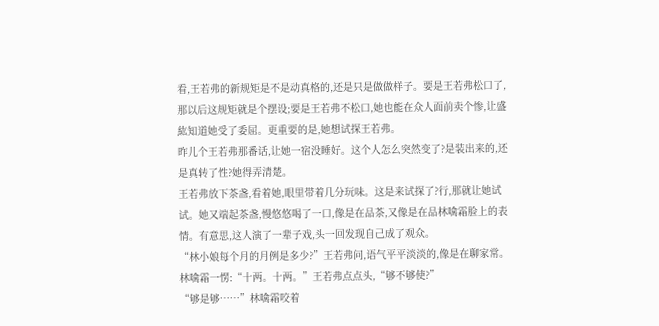看,王若弗的新规矩是不是动真格的,还是只是做做样子。要是王若弗松口了,那以后这规矩就是个摆设;要是王若弗不松口,她也能在众人面前卖个惨,让盛紘知道她受了委屈。更重要的是,她想试探王若弗。
昨儿个王若弗那番话,让她一宿没睡好。这个人怎么突然变了?是装出来的,还是真转了性?她得弄清楚。
王若弗放下茶盏,看着她,眼里带着几分玩味。这是来试探了?行,那就让她试试。她又端起茶盏,慢悠悠喝了一口,像是在品茶,又像是在品林噙霜脸上的表情。有意思,这人演了一辈子戏,头一回发现自己成了观众。
“林小娘每个月的月例是多少?”王若弗问,语气平平淡淡的,像是在聊家常。林噙霜一愣:“十两。十两。”王若弗点点头,“够不够使?”
“够是够……”林噙霜咬着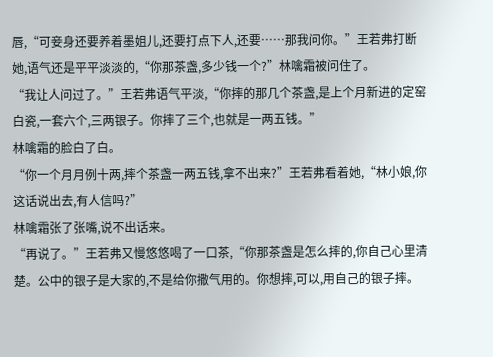唇,“可妾身还要养着墨姐儿,还要打点下人,还要……那我问你。”王若弗打断她,语气还是平平淡淡的,“你那茶盏,多少钱一个?”林噙霜被问住了。
“我让人问过了。”王若弗语气平淡,“你摔的那几个茶盏,是上个月新进的定窑白瓷,一套六个,三两银子。你摔了三个,也就是一两五钱。”
林噙霜的脸白了白。
“你一个月月例十两,摔个茶盏一两五钱,拿不出来?”王若弗看着她,“林小娘,你这话说出去,有人信吗?”
林噙霜张了张嘴,说不出话来。
“再说了。”王若弗又慢悠悠喝了一口茶,“你那茶盏是怎么摔的,你自己心里清楚。公中的银子是大家的,不是给你撒气用的。你想摔,可以,用自己的银子摔。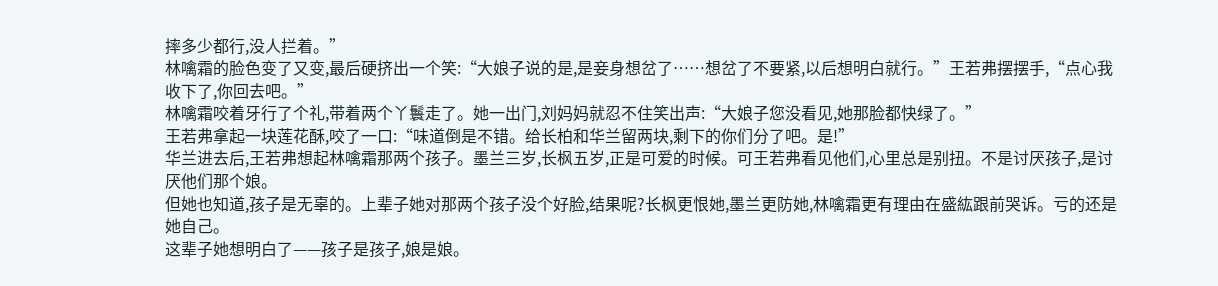摔多少都行,没人拦着。”
林噙霜的脸色变了又变,最后硬挤出一个笑:“大娘子说的是,是妾身想岔了……想岔了不要紧,以后想明白就行。”王若弗摆摆手,“点心我收下了,你回去吧。”
林噙霜咬着牙行了个礼,带着两个丫鬟走了。她一出门,刘妈妈就忍不住笑出声:“大娘子您没看见,她那脸都快绿了。”
王若弗拿起一块莲花酥,咬了一口:“味道倒是不错。给长柏和华兰留两块,剩下的你们分了吧。是!”
华兰进去后,王若弗想起林噙霜那两个孩子。墨兰三岁,长枫五岁,正是可爱的时候。可王若弗看见他们,心里总是别扭。不是讨厌孩子,是讨厌他们那个娘。
但她也知道,孩子是无辜的。上辈子她对那两个孩子没个好脸,结果呢?长枫更恨她,墨兰更防她,林噙霜更有理由在盛紘跟前哭诉。亏的还是她自己。
这辈子她想明白了——孩子是孩子,娘是娘。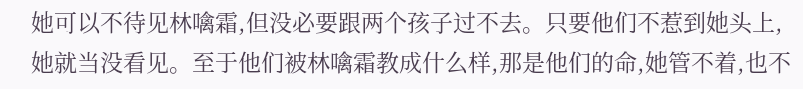她可以不待见林噙霜,但没必要跟两个孩子过不去。只要他们不惹到她头上,她就当没看见。至于他们被林噙霜教成什么样,那是他们的命,她管不着,也不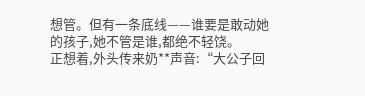想管。但有一条底线——谁要是敢动她的孩子,她不管是谁,都绝不轻饶。
正想着,外头传来奶**声音:“大公子回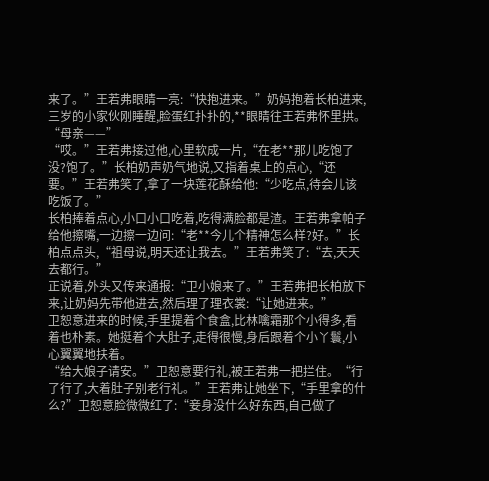来了。”王若弗眼睛一亮:“快抱进来。”奶妈抱着长柏进来,三岁的小家伙刚睡醒,脸蛋红扑扑的,**眼睛往王若弗怀里拱。
“母亲——”
“哎。”王若弗接过他,心里软成一片,“在老**那儿吃饱了没?饱了。”长柏奶声奶气地说,又指着桌上的点心,“还要。”王若弗笑了,拿了一块莲花酥给他:“少吃点,待会儿该吃饭了。”
长柏捧着点心,小口小口吃着,吃得满脸都是渣。王若弗拿帕子给他擦嘴,一边擦一边问:“老**今儿个精神怎么样?好。”长柏点点头,“祖母说,明天还让我去。”王若弗笑了:“去,天天去都行。”
正说着,外头又传来通报:“卫小娘来了。”王若弗把长柏放下来,让奶妈先带他进去,然后理了理衣裳:“让她进来。”
卫恕意进来的时候,手里提着个食盒,比林噙霜那个小得多,看着也朴素。她挺着个大肚子,走得很慢,身后跟着个小丫鬟,小心翼翼地扶着。
“给大娘子请安。”卫恕意要行礼,被王若弗一把拦住。“行了行了,大着肚子别老行礼。”王若弗让她坐下,“手里拿的什么?”卫恕意脸微微红了:“妾身没什么好东西,自己做了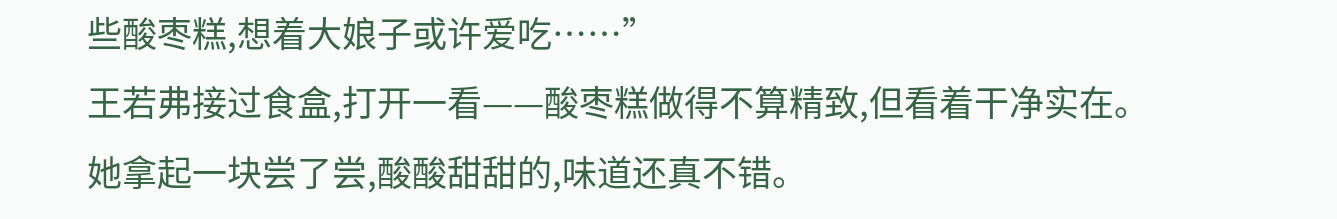些酸枣糕,想着大娘子或许爱吃……”
王若弗接过食盒,打开一看——酸枣糕做得不算精致,但看着干净实在。她拿起一块尝了尝,酸酸甜甜的,味道还真不错。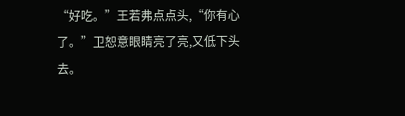“好吃。”王若弗点点头,“你有心了。”卫恕意眼睛亮了亮,又低下头去。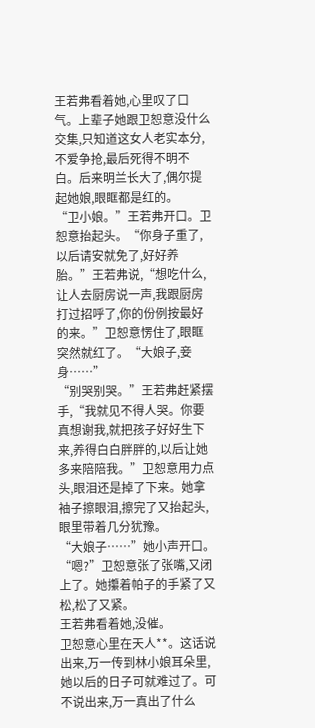王若弗看着她,心里叹了口气。上辈子她跟卫恕意没什么交集,只知道这女人老实本分,不爱争抢,最后死得不明不白。后来明兰长大了,偶尔提起她娘,眼眶都是红的。
“卫小娘。”王若弗开口。卫恕意抬起头。“你身子重了,以后请安就免了,好好养胎。”王若弗说,“想吃什么,让人去厨房说一声,我跟厨房打过招呼了,你的份例按最好的来。”卫恕意愣住了,眼眶突然就红了。“大娘子,妾身……”
“别哭别哭。”王若弗赶紧摆手,“我就见不得人哭。你要真想谢我,就把孩子好好生下来,养得白白胖胖的,以后让她多来陪陪我。”卫恕意用力点头,眼泪还是掉了下来。她拿袖子擦眼泪,擦完了又抬起头,眼里带着几分犹豫。
“大娘子……”她小声开口。“嗯?”卫恕意张了张嘴,又闭上了。她攥着帕子的手紧了又松,松了又紧。
王若弗看着她,没催。
卫恕意心里在天人**。这话说出来,万一传到林小娘耳朵里,她以后的日子可就难过了。可不说出来,万一真出了什么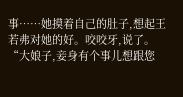事……她摸着自己的肚子,想起王若弗对她的好。咬咬牙,说了。
“大娘子,妾身有个事儿想跟您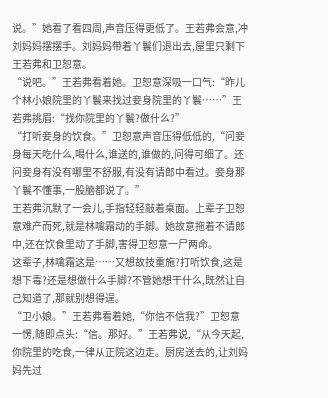说。”她看了看四周,声音压得更低了。王若弗会意,冲刘妈妈摆摆手。刘妈妈带着丫鬟们退出去,屋里只剩下王若弗和卫恕意。
“说吧。”王若弗看着她。卫恕意深吸一口气:“昨儿个林小娘院里的丫鬟来找过妾身院里的丫鬟……”王若弗挑眉:“找你院里的丫鬟?做什么?”
“打听妾身的饮食。”卫恕意声音压得低低的,“问妾身每天吃什么,喝什么,谁送的,谁做的,问得可细了。还问妾身有没有哪里不舒服,有没有请郎中看过。妾身那丫鬟不懂事,一股脑都说了。”
王若弗沉默了一会儿,手指轻轻敲着桌面。上辈子卫恕意难产而死,就是林噙霜动的手脚。她故意拖着不请郎中,还在饮食里动了手脚,害得卫恕意一尸两命。
这辈子,林噙霜这是……又想故技重施?打听饮食,这是想下毒?还是想做什么手脚?不管她想干什么,既然让自己知道了,那就别想得逞。
“卫小娘。”王若弗看着她,“你信不信我?”卫恕意一愣,随即点头:“信。那好。”王若弗说,“从今天起,你院里的吃食,一律从正院这边走。厨房送去的,让刘妈妈先过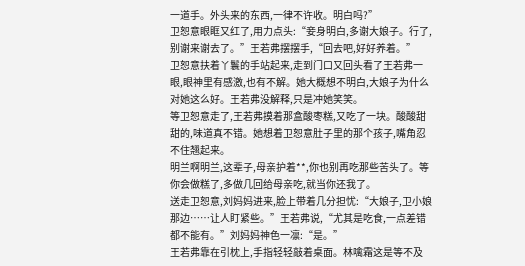一道手。外头来的东西,一律不许收。明白吗?”
卫恕意眼眶又红了,用力点头:“妾身明白,多谢大娘子。行了,别谢来谢去了。”王若弗摆摆手,“回去吧,好好养着。”
卫恕意扶着丫鬟的手站起来,走到门口又回头看了王若弗一眼,眼神里有感激,也有不解。她大概想不明白,大娘子为什么对她这么好。王若弗没解释,只是冲她笑笑。
等卫恕意走了,王若弗摸着那盒酸枣糕,又吃了一块。酸酸甜甜的,味道真不错。她想着卫恕意肚子里的那个孩子,嘴角忍不住翘起来。
明兰啊明兰,这辈子,母亲护着**,你也别再吃那些苦头了。等你会做糕了,多做几回给母亲吃,就当你还我了。
送走卫恕意,刘妈妈进来,脸上带着几分担忧:“大娘子,卫小娘那边……让人盯紧些。”王若弗说,“尤其是吃食,一点差错都不能有。”刘妈妈神色一凛:“是。”
王若弗靠在引枕上,手指轻轻敲着桌面。林噙霜这是等不及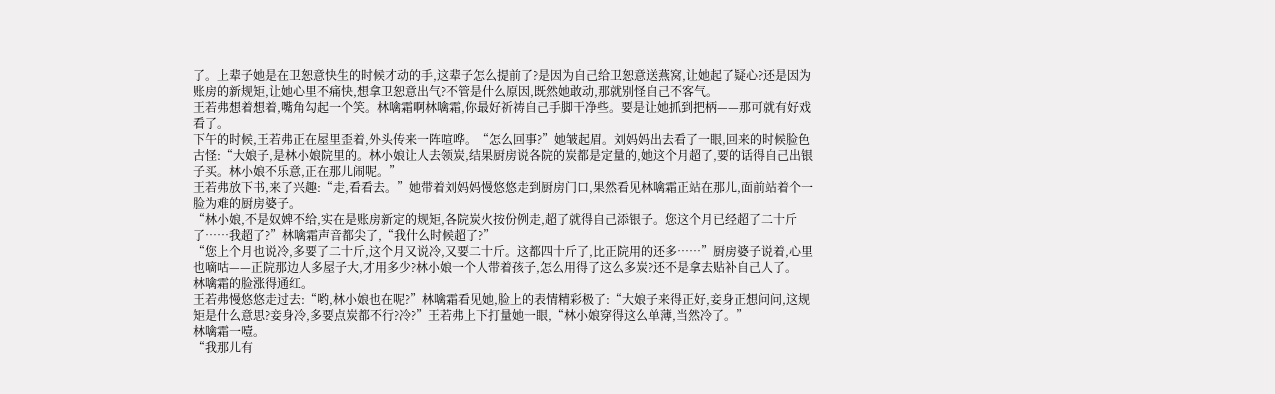了。上辈子她是在卫恕意快生的时候才动的手,这辈子怎么提前了?是因为自己给卫恕意送燕窝,让她起了疑心?还是因为账房的新规矩,让她心里不痛快,想拿卫恕意出气?不管是什么原因,既然她敢动,那就别怪自己不客气。
王若弗想着想着,嘴角勾起一个笑。林噙霜啊林噙霜,你最好祈祷自己手脚干净些。要是让她抓到把柄——那可就有好戏看了。
下午的时候,王若弗正在屋里歪着,外头传来一阵喧哗。“怎么回事?”她皱起眉。刘妈妈出去看了一眼,回来的时候脸色古怪:“大娘子,是林小娘院里的。林小娘让人去领炭,结果厨房说各院的炭都是定量的,她这个月超了,要的话得自己出银子买。林小娘不乐意,正在那儿闹呢。”
王若弗放下书,来了兴趣:“走,看看去。”她带着刘妈妈慢悠悠走到厨房门口,果然看见林噙霜正站在那儿,面前站着个一脸为难的厨房婆子。
“林小娘,不是奴婢不给,实在是账房新定的规矩,各院炭火按份例走,超了就得自己添银子。您这个月已经超了二十斤了……我超了?”林噙霜声音都尖了,“我什么时候超了?”
“您上个月也说冷,多要了二十斤,这个月又说冷,又要二十斤。这都四十斤了,比正院用的还多……”厨房婆子说着,心里也嘀咕——正院那边人多屋子大,才用多少?林小娘一个人带着孩子,怎么用得了这么多炭?还不是拿去贴补自己人了。
林噙霜的脸涨得通红。
王若弗慢悠悠走过去:“哟,林小娘也在呢?”林噙霜看见她,脸上的表情精彩极了:“大娘子来得正好,妾身正想问问,这规矩是什么意思?妾身冷,多要点炭都不行?冷?”王若弗上下打量她一眼,“林小娘穿得这么单薄,当然冷了。”
林噙霜一噎。
“我那儿有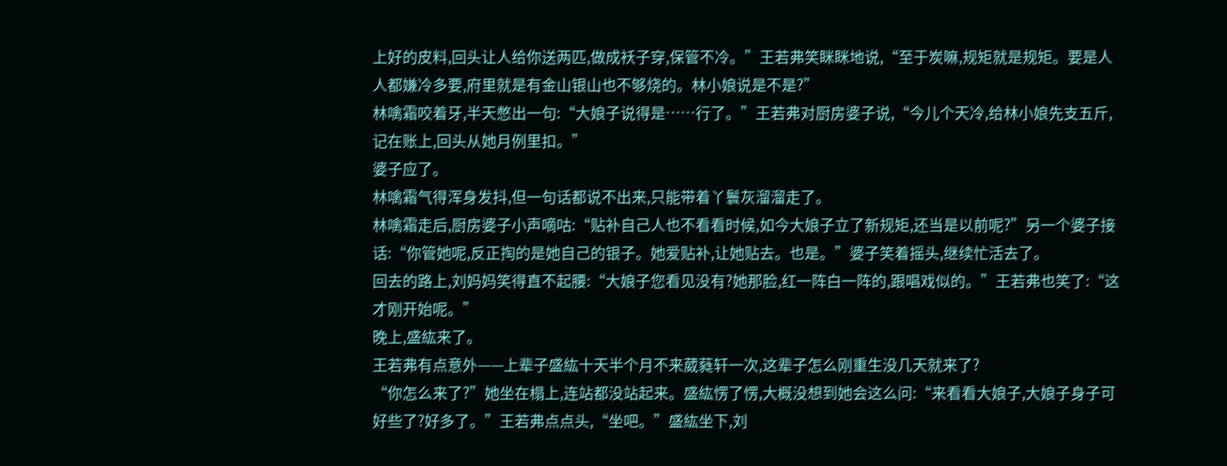上好的皮料,回头让人给你送两匹,做成袄子穿,保管不冷。”王若弗笑眯眯地说,“至于炭嘛,规矩就是规矩。要是人人都嫌冷多要,府里就是有金山银山也不够烧的。林小娘说是不是?”
林噙霜咬着牙,半天憋出一句:“大娘子说得是……行了。”王若弗对厨房婆子说,“今儿个天冷,给林小娘先支五斤,记在账上,回头从她月例里扣。”
婆子应了。
林噙霜气得浑身发抖,但一句话都说不出来,只能带着丫鬟灰溜溜走了。
林噙霜走后,厨房婆子小声嘀咕:“贴补自己人也不看看时候,如今大娘子立了新规矩,还当是以前呢?”另一个婆子接话:“你管她呢,反正掏的是她自己的银子。她爱贴补,让她贴去。也是。”婆子笑着摇头,继续忙活去了。
回去的路上,刘妈妈笑得直不起腰:“大娘子您看见没有?她那脸,红一阵白一阵的,跟唱戏似的。”王若弗也笑了:“这才刚开始呢。”
晚上,盛紘来了。
王若弗有点意外——上辈子盛紘十天半个月不来葳蕤轩一次,这辈子怎么刚重生没几天就来了?
“你怎么来了?”她坐在榻上,连站都没站起来。盛紘愣了愣,大概没想到她会这么问:“来看看大娘子,大娘子身子可好些了?好多了。”王若弗点点头,“坐吧。”盛紘坐下,刘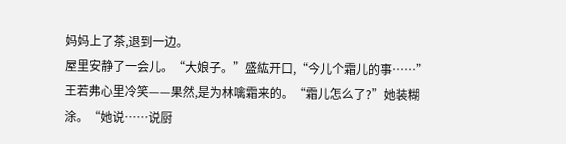妈妈上了茶,退到一边。
屋里安静了一会儿。“大娘子。”盛紘开口,“今儿个霜儿的事……”王若弗心里冷笑——果然,是为林噙霜来的。“霜儿怎么了?”她装糊涂。“她说……说厨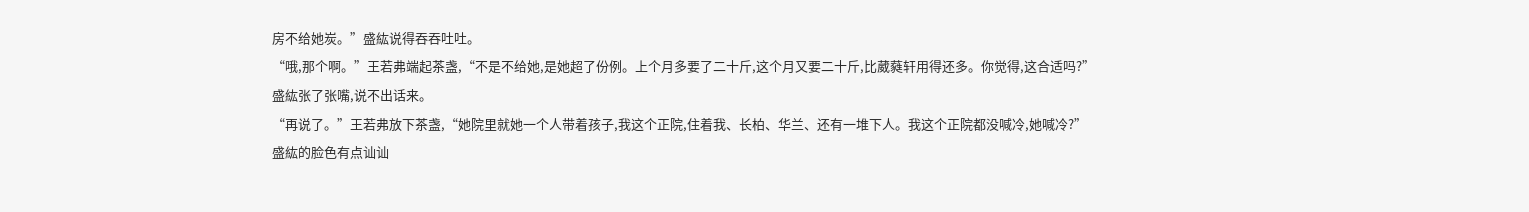房不给她炭。”盛紘说得吞吞吐吐。
“哦,那个啊。”王若弗端起茶盏,“不是不给她,是她超了份例。上个月多要了二十斤,这个月又要二十斤,比葳蕤轩用得还多。你觉得,这合适吗?”
盛紘张了张嘴,说不出话来。
“再说了。”王若弗放下茶盏,“她院里就她一个人带着孩子,我这个正院,住着我、长柏、华兰、还有一堆下人。我这个正院都没喊冷,她喊冷?”
盛紘的脸色有点讪讪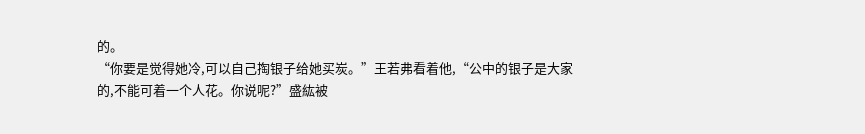的。
“你要是觉得她冷,可以自己掏银子给她买炭。”王若弗看着他,“公中的银子是大家的,不能可着一个人花。你说呢?”盛紘被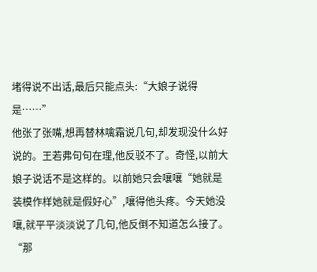堵得说不出话,最后只能点头:“大娘子说得是……”
他张了张嘴,想再替林噙霜说几句,却发现没什么好说的。王若弗句句在理,他反驳不了。奇怪,以前大娘子说话不是这样的。以前她只会嚷嚷“她就是装模作样她就是假好心”,嚷得他头疼。今天她没嚷,就平平淡淡说了几句,他反倒不知道怎么接了。
“那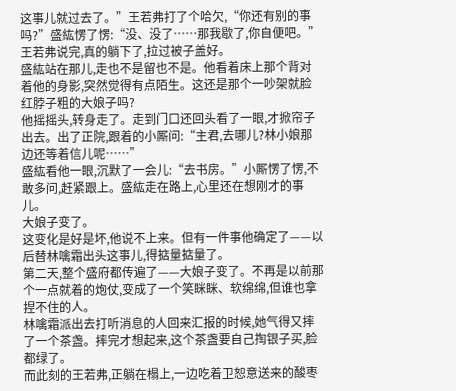这事儿就过去了。”王若弗打了个哈欠,“你还有别的事吗?”盛紘愣了愣:“没、没了……那我歇了,你自便吧。”王若弗说完,真的躺下了,拉过被子盖好。
盛紘站在那儿,走也不是留也不是。他看着床上那个背对着他的身影,突然觉得有点陌生。这还是那个一吵架就脸红脖子粗的大娘子吗?
他摇摇头,转身走了。走到门口还回头看了一眼,才掀帘子出去。出了正院,跟着的小厮问:“主君,去哪儿?林小娘那边还等着信儿呢……”
盛紘看他一眼,沉默了一会儿:“去书房。”小厮愣了愣,不敢多问,赶紧跟上。盛紘走在路上,心里还在想刚才的事儿。
大娘子变了。
这变化是好是坏,他说不上来。但有一件事他确定了——以后替林噙霜出头这事儿,得掂量掂量了。
第二天,整个盛府都传遍了——大娘子变了。不再是以前那个一点就着的炮仗,变成了一个笑眯眯、软绵绵,但谁也拿捏不住的人。
林噙霜派出去打听消息的人回来汇报的时候,她气得又摔了一个茶盏。摔完才想起来,这个茶盏要自己掏银子买,脸都绿了。
而此刻的王若弗,正躺在榻上,一边吃着卫恕意送来的酸枣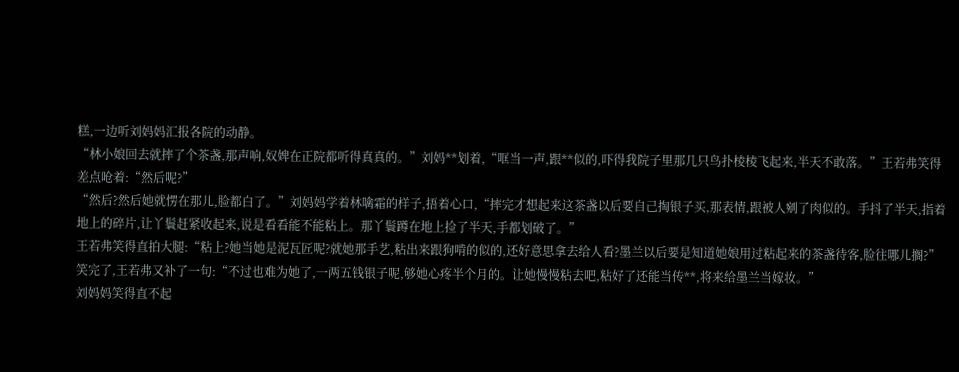糕,一边听刘妈妈汇报各院的动静。
“林小娘回去就摔了个茶盏,那声响,奴婢在正院都听得真真的。”刘妈**划着,“哐当一声,跟**似的,吓得我院子里那几只鸟扑棱棱飞起来,半天不敢落。”王若弗笑得差点呛着:“然后呢?”
“然后?然后她就愣在那儿,脸都白了。”刘妈妈学着林噙霜的样子,捂着心口,“摔完才想起来这茶盏以后要自己掏银子买,那表情,跟被人剜了肉似的。手抖了半天,指着地上的碎片,让丫鬟赶紧收起来,说是看看能不能粘上。那丫鬟蹲在地上捡了半天,手都划破了。”
王若弗笑得直拍大腿:“粘上?她当她是泥瓦匠呢?就她那手艺,粘出来跟狗啃的似的,还好意思拿去给人看?墨兰以后要是知道她娘用过粘起来的茶盏待客,脸往哪儿搁?”
笑完了,王若弗又补了一句:“不过也难为她了,一两五钱银子呢,够她心疼半个月的。让她慢慢粘去吧,粘好了还能当传**,将来给墨兰当嫁妆。”
刘妈妈笑得直不起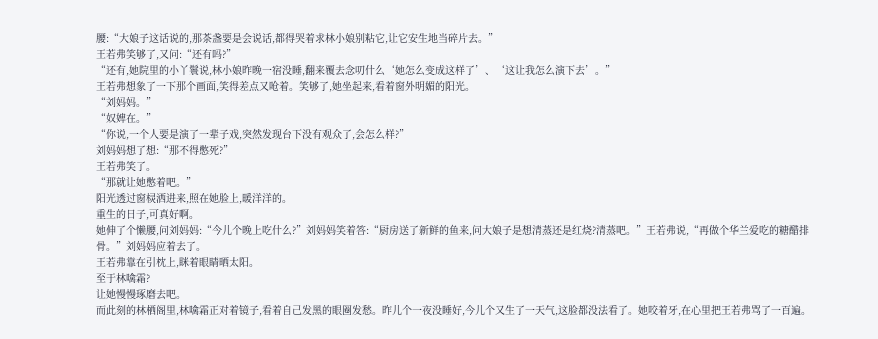腰:“大娘子这话说的,那茶盏要是会说话,都得哭着求林小娘别粘它,让它安生地当碎片去。”
王若弗笑够了,又问:“还有吗?”
“还有,她院里的小丫鬟说,林小娘昨晚一宿没睡,翻来覆去念叨什么‘她怎么变成这样了’、‘这让我怎么演下去’。”
王若弗想象了一下那个画面,笑得差点又呛着。笑够了,她坐起来,看着窗外明媚的阳光。
“刘妈妈。”
“奴婢在。”
“你说,一个人要是演了一辈子戏,突然发现台下没有观众了,会怎么样?”
刘妈妈想了想:“那不得憋死?”
王若弗笑了。
“那就让她憋着吧。”
阳光透过窗棂洒进来,照在她脸上,暖洋洋的。
重生的日子,可真好啊。
她伸了个懒腰,问刘妈妈:“今儿个晚上吃什么?”刘妈妈笑着答:“厨房送了新鲜的鱼来,问大娘子是想清蒸还是红烧?清蒸吧。”王若弗说,“再做个华兰爱吃的糖醋排骨。”刘妈妈应着去了。
王若弗靠在引枕上,眯着眼睛晒太阳。
至于林噙霜?
让她慢慢琢磨去吧。
而此刻的林栖阁里,林噙霜正对着镜子,看着自己发黑的眼圈发愁。昨儿个一夜没睡好,今儿个又生了一天气,这脸都没法看了。她咬着牙,在心里把王若弗骂了一百遍。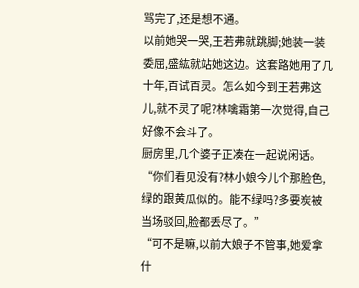骂完了,还是想不通。
以前她哭一哭,王若弗就跳脚;她装一装委屈,盛紘就站她这边。这套路她用了几十年,百试百灵。怎么如今到王若弗这儿,就不灵了呢?林噙霜第一次觉得,自己好像不会斗了。
厨房里,几个婆子正凑在一起说闲话。“你们看见没有?林小娘今儿个那脸色,绿的跟黄瓜似的。能不绿吗?多要炭被当场驳回,脸都丢尽了。”
“可不是嘛,以前大娘子不管事,她爱拿什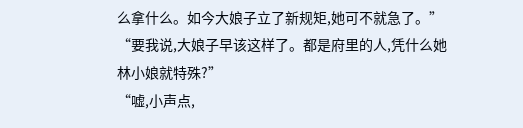么拿什么。如今大娘子立了新规矩,她可不就急了。”
“要我说,大娘子早该这样了。都是府里的人,凭什么她林小娘就特殊?”
“嘘,小声点,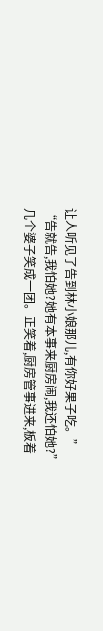让人听见了告到林小娘那儿,有你好果子吃。”
“告就告,我怕她?她有本事来厨房闹,我还怕她?”
几个婆子笑成一团。正笑着,厨房管事进来,板着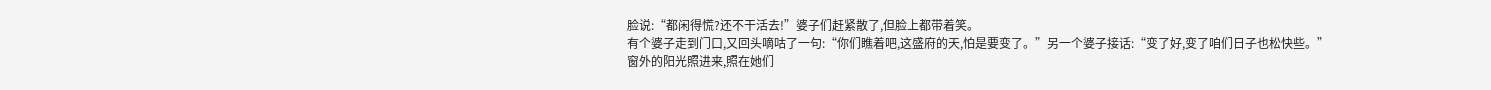脸说:“都闲得慌?还不干活去!”婆子们赶紧散了,但脸上都带着笑。
有个婆子走到门口,又回头嘀咕了一句:“你们瞧着吧,这盛府的天,怕是要变了。”另一个婆子接话:“变了好,变了咱们日子也松快些。”
窗外的阳光照进来,照在她们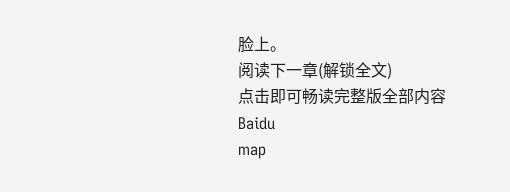脸上。
阅读下一章(解锁全文)
点击即可畅读完整版全部内容
Baidu
map